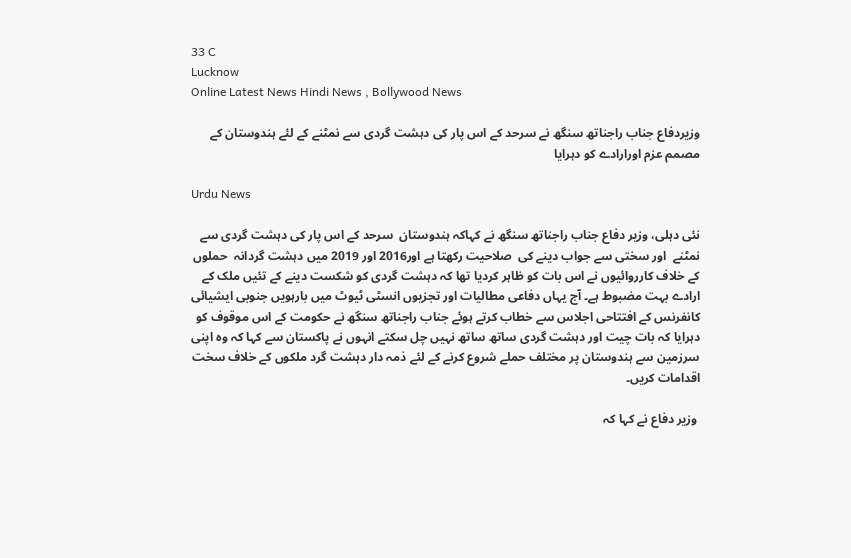33 C
Lucknow
Online Latest News Hindi News , Bollywood News

وزیردفاع جناب راجناتھ سنگھ نے سرحد کے اس پار کی دہشت گردی سے نمٹنے کے لئے ہندوستان کے مصمم عزم اورارادے کو دہرایا

Urdu News

نئی دہلی، وزیر دفاع جناب راجناتھ سنگھ نے کہاکہ ہندوستان  سرحد کے اس پار کی دہشت گردی سے نمٹنے  اور سختی سے جواب دینے کی  صلاحیت رکھتا ہے اور2016 اور 2019 میں دہشت گردانہ  حملوں کے خلاف کارروائیوں نے اس بات کو ظاہر کردیا تھا کہ دہشت گردی کو شکست دینے کے تئیں ملک کے ارادے بہت مضبوط ہے۔ آج یہاں دفاعی مطالیات اور تجزیوں انسٹی ٹیوٹ میں بارہویں جنوبی ایشیائی کانفرنس کے افتتاحی اجلاس سے خطاب کرتے ہوئے جناب راجناتھ سنگھ نے حکومت کے اس موقوف کو دہرایا کہ بات چیت اور دہشت گردی ساتھ ساتھ نہیں چل سکتے انہوں نے پاکستان سے کہا کہ وہ اپنی سرزمین سے ہندوستان پر مختلف حملے شروع کرنے کے لئے ذمہ دار دہشت گرد ملکوں کے خلاف سخت اقدامات کریں۔

 وزیر دفاع نے کہا کہ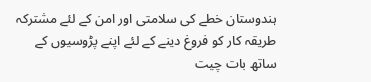ہندوستان خطے کی سلامتی اور امن کے لئے مشترکہ طریقہ کار کو فروغ دینے کے لئے اپنے پڑوسیوں کے ساتھ بات چیت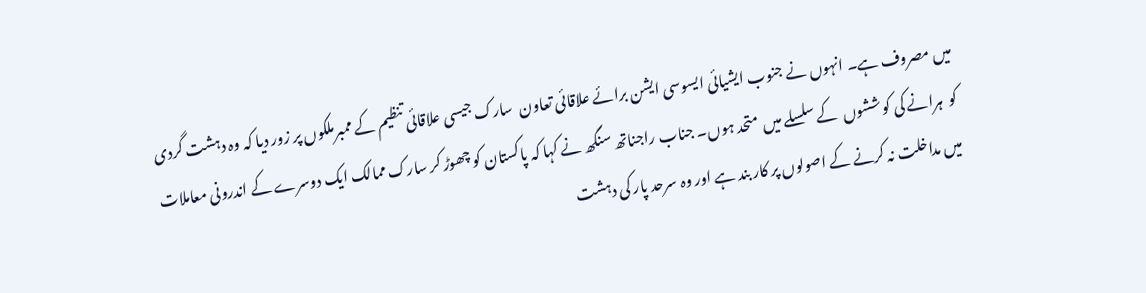میں مصروف ہے۔ انہوں نے جنوب ایشیائی ایسوسی ایشن برائے علاقائی تعاون  سارک جیسی علاقائی تنظیم کے ممبرملکوں پر زور دیا کہ وہ دہشت گردی کو  ہرانے کی کوششوں  کے سلسلے میں  متحد ہوں۔ جناب راجناتھ سنگھ نے کہا کہ پاکستان کو چھوڑ کر سارک ممالک ایک دوسرے کے اندرونی معاملات میں مداخلت نہ کرنے کے اصولوں پر کار بند ہے اور وہ سرحد پار کی دہشت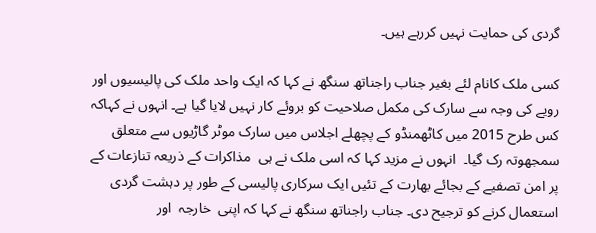گردی کی حمایت نہیں کررہے ہیں۔

کسی ملک کانام لئے بغیر جناب راجناتھ سنگھ نے کہا کہ ایک واحد ملک کی پالیسیوں اور رویے کی وجہ سے سارک کی مکمل صلاحیت کو بروئے کار نہیں لایا گیا ہے۔ انہوں نے کہاکہ کس طرح 2015 میں کاٹھمنڈو کے پچھلے اجلاس میں سارک موٹر گاڑیوں سے متعلق سمجھوتہ رک گیا۔  انہوں نے مزید کہا کہ اسی ملک نے ہی  مذاکرات کے ذریعہ تنازعات کے پر امن تصفیے کے بجائے بھارت کے تئیں ایک سرکاری پالیسی کے طور پر دہشت گردی استعمال کرنے کو ترجیح دی۔ جناب راجناتھ سنگھ نے کہا کہ اپنی  خارجہ  اور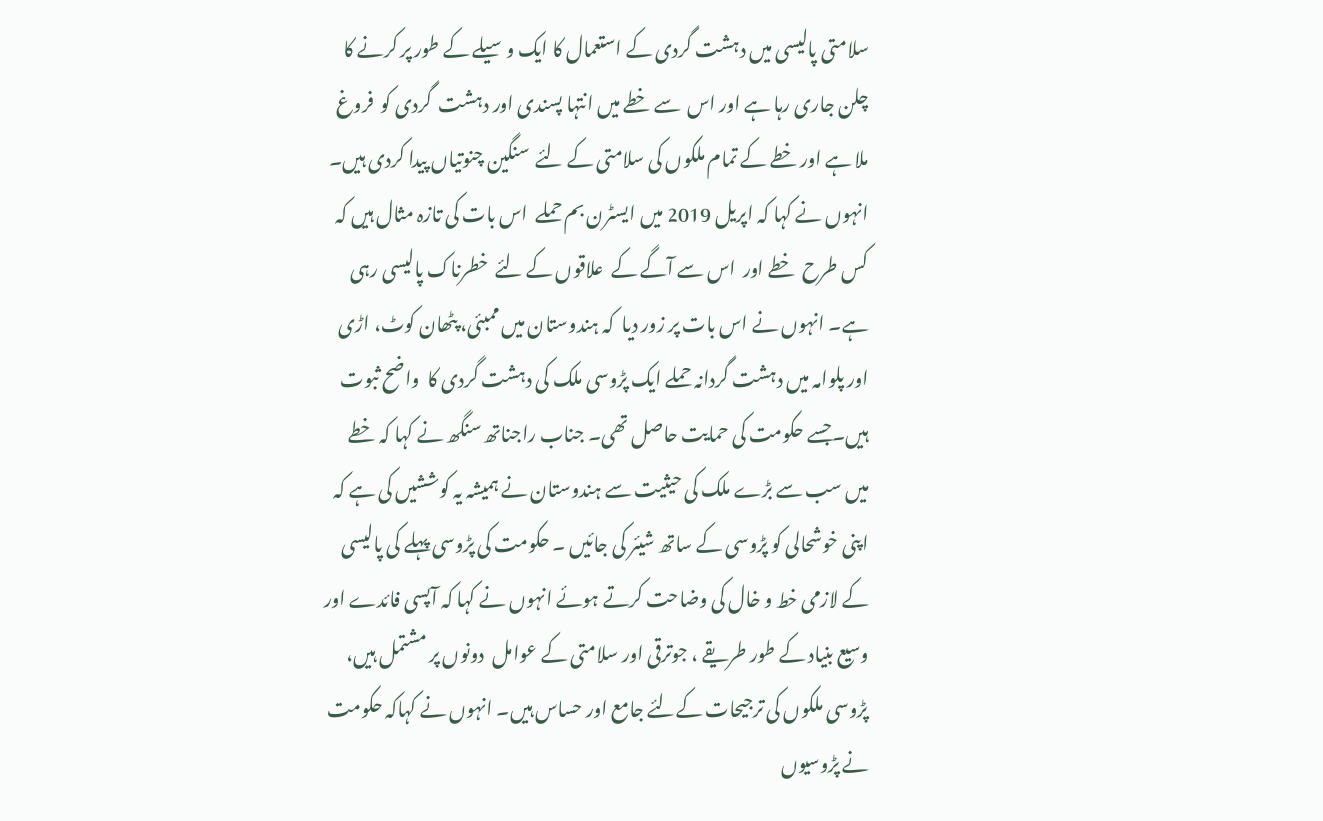سلامتی پالیسی میں دہشت گردی کے استعمال کا ایک وسیلے کے طور پر کرنے کا چلن جاری رہا ہے اور اس  سے خطے میں انتہا پسندی اور دہشت  گردی کو  فروغ ملا ہے اور خطے کے تمام ملکوں کی سلامتی کے لئے  سنگین چنوتیاں پیدا کردی ہیں۔ انہوں نے کہا کہ اپریل 2019 میں ایسٹرن بم حملے  اس بات کی تازہ مثال ہیں کہ کس طرح  خطے اور  اس سے آگے کے  علاقوں کے لئے  خطرناک پالیسی رہی ہے۔ انہوں نے اس بات پر زور دیا  کہ ہندوستان میں ممبئی، پٹھان کوٹ، اڑی اور پلوامہ میں دہشت گردانہ حملے ایک پڑوسی ملک کی دہشت گردی کا  واضح ثبوت ہیں۔جسے حکومت کی حمایت حاصل تھی۔ جناب راجناتھ سنگھ نے کہا کہ خطے میں سب سے بڑے ملک کی حیثیت سے ہندوستان نے ہمیشہ یہ کوششیں کی ہے کہ اپنی خوشحالی کو پڑوسی کے ساتھ شیئر کی جائیں ۔ حکومت کی پڑوسی پہلے کی پالیسی  کے لازمی خط و خال کی وضاحت کرتے ہوئے انہوں نے کہا کہ آپسی فائدے اور وسیع بنیاد کے طور طریقے ، جوترقی اور سلامتی کے عوامل  دونوں پر مشتمل ہیں، پڑوسی ملکوں کی ترجیحات کےلئے جامع اور حساس ہیں۔ انہوں نے کہاکہ حکومت نے پڑوسیوں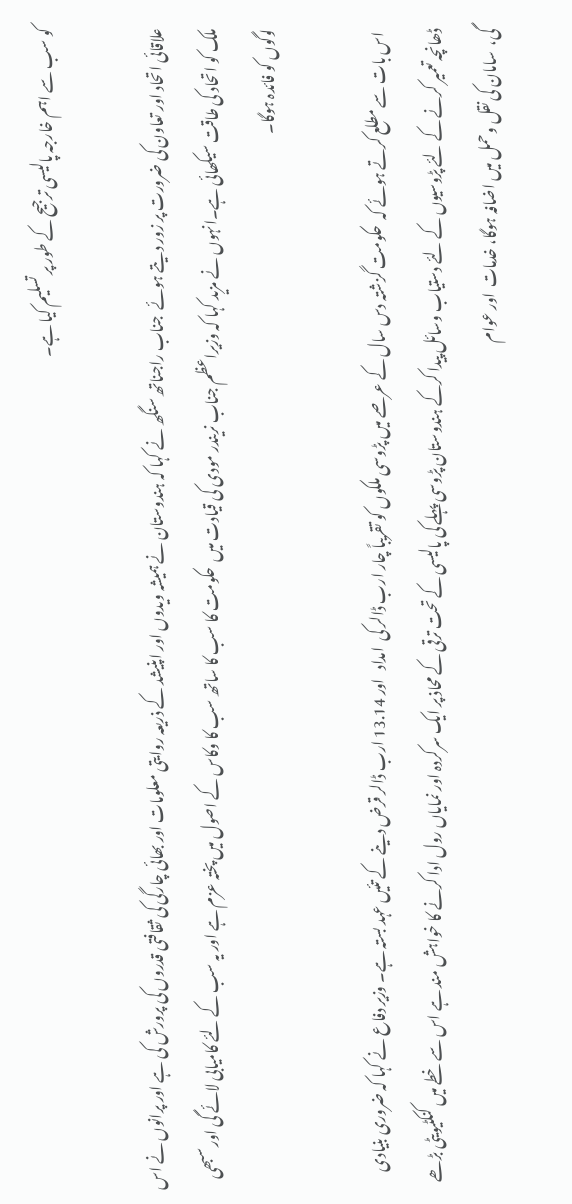کو سب سے اہم خارجہ پالیسی ترجیح کے طور پر تسلیم کیا ہے۔

علاقائی اتحاد اور تعاون کی ضرورت پر زور دیتے ہوئے  جناب راجناتھ سنگھ نے کہا کہ ہندوستان نے ہمیشہ ویدوں اور اپنیشد کے ذریعہ روایتی معلومات اور بھائی چارگی کی ثقافتی قدروں کی پرورش کی ہے اور پرانوں نے اس ملک کو اتحاد کی طاقت سیکھائی ہے۔انہوں نے مزید کہا کہ وزیراعظم جناب نریندر مودی کی قیادت میں  حکومت کا سب کا ساتھ سب کا وکاس کے اصول میں پختہ عزم ہے اور یہ سب کے لئے کامیابی لائے گی اور سبھی لوگوں کو فائدہ ہوگا۔

 اس بات سے مطلع کرتے ہوئے کہ  حکومت گزشتہ دس سال کے عرصے میں پڑوسی ملکوں کو تقریباً چار ارب ڈالر کی  امداد   اور 13.14 ارب ڈالر قرض دینے کے تئیں عہد بستہ ہے۔ وزیر دفاع نے کہا کہ ضروری بنیادی ڈھانچہ تعمیر کرنے کے لئے پڑوسیوں کے لئے دستیاب وسائل پیدا کرکے ہندوستان پڑوسی پہلے کی پالیسی کے تحت ترقی کے محاذ پر ایک سرکردہ اور نمایاں رول ادا کرنے کا خواہش مند ہے اس سے خطے میں کنکٹیویٹی بڑھے گی،  سامان کی نقل وحمل میں اضافہ ہوگا، خدمات  اور عوام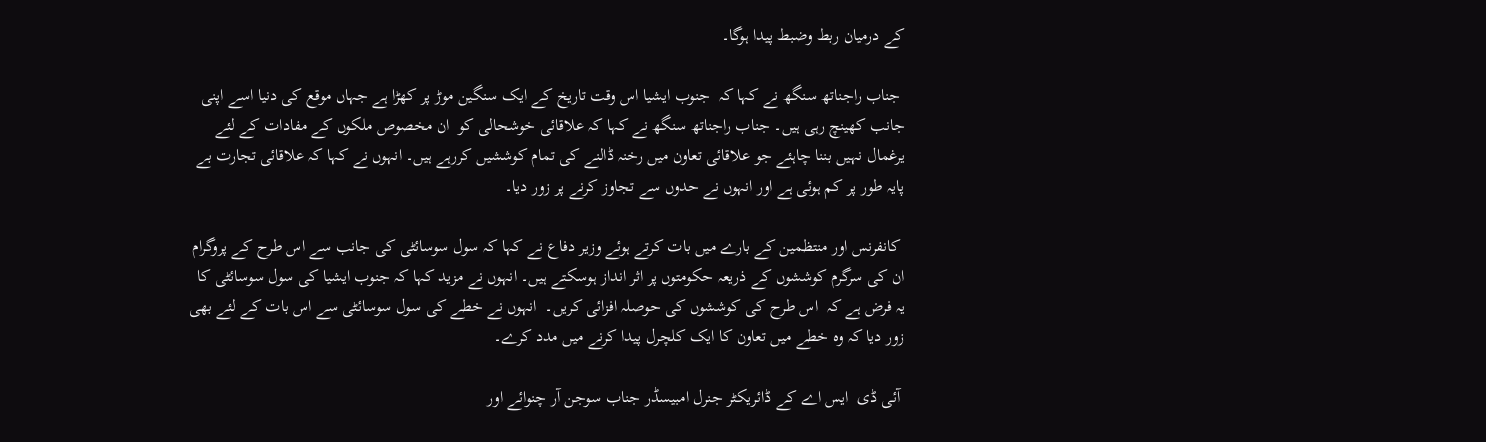کے درمیان ربط وضبط پیدا ہوگا۔

 جناب راجناتھ سنگھ نے کہا کہ  جنوب ایشیا اس وقت تاریخ کے ایک سنگین موڑ پر کھڑا ہے جہاں موقع کی دنیا اسے اپنی جانب کھینچ رہی ہیں۔ جناب راجناتھ سنگھ نے کہا کہ علاقائی خوشحالی کو  ان مخصوص ملکوں کے مفادات کے لئے یرغمال نہیں بننا چاہئے جو علاقائی تعاون میں رخنہ ڈالنے کی تمام کوششیں کررہے ہیں۔ انہوں نے کہا کہ علاقائی تجارت بے پایہ طور پر کم ہوئی ہے اور انہوں نے حدوں سے تجاوز کرنے پر زور دیا۔

 کانفرنس اور منتظمین کے بارے میں بات کرتے ہوئے وزیر دفاع نے کہا کہ سول سوسائٹی کی جانب سے اس طرح کے پروگرام ان کی سرگرم کوششوں کے ذریعہ حکومتوں پر اثر انداز ہوسکتے ہیں۔ انہوں نے مزید کہا کہ جنوب ایشیا کی سول سوسائٹی کا یہ فرض ہے کہ  اس طرح کی کوششوں کی حوصلہ افزائی کریں۔  انہوں نے خطے کی سول سوسائٹی سے اس بات کے لئے بھی زور دیا کہ وہ خطے میں تعاون کا ایک کلچرل پیدا کرنے میں مدد کرے۔

 آئی ڈی  ایس اے کے ڈائریکٹر جنرل امبیسڈر جناب سوجن آر چنوائے اور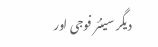دیگر سینئر فوجی اور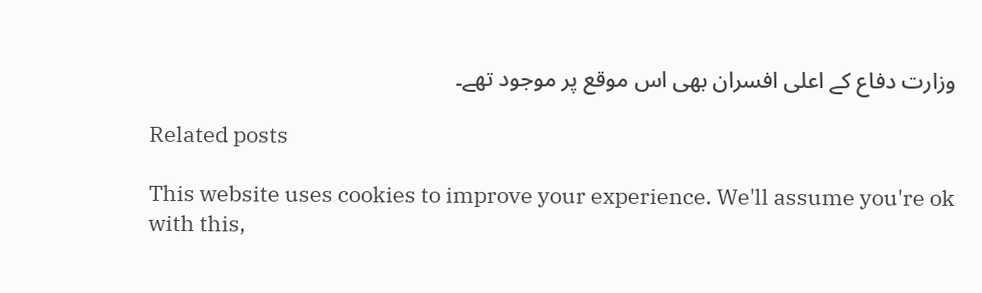وزارت دفاع کے اعلی افسران بھی اس موقع پر موجود تھے۔

Related posts

This website uses cookies to improve your experience. We'll assume you're ok with this,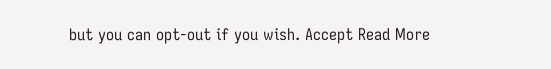but you can opt-out if you wish. Accept Read More